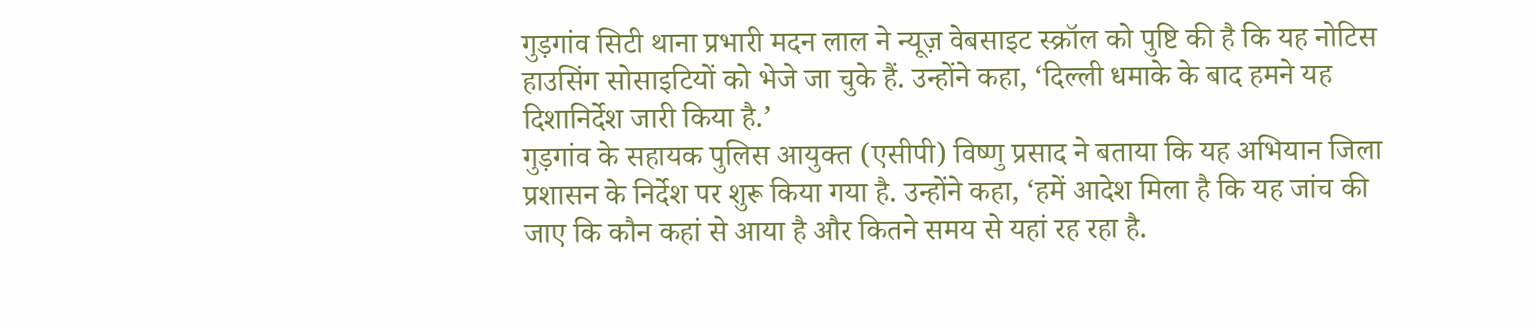गुड़गांव सिटी थाना प्रभारी मदन लाल ने न्यूज़ वेबसाइट स्क्रॉल को पुष्टि की है कि यह नोटिस हाउसिंग सोसाइटियों को भेजे जा चुके हैं. उन्होंने कहा, ‘दिल्ली धमाके के बाद हमने यह दिशानिर्देश जारी किया है.’
गुड़गांव के सहायक पुलिस आयुक्त (एसीपी) विष्णु प्रसाद ने बताया कि यह अभियान जिला प्रशासन के निर्देश पर शुरू किया गया है. उन्होंने कहा, ‘हमें आदेश मिला है कि यह जांच की जाए कि कौन कहां से आया है और कितने समय से यहां रह रहा है.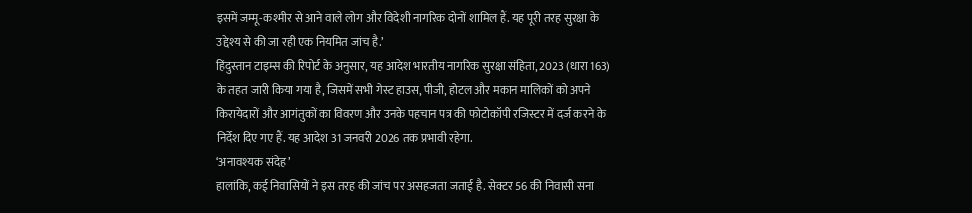इसमें जम्मू-कश्मीर से आने वाले लोग और विदेशी नागरिक दोनों शामिल हैं. यह पूरी तरह सुरक्षा के उद्देश्य से की जा रही एक नियमित जांच है.’
हिंदुस्तान टाइम्स की रिपोर्ट के अनुसार, यह आदेश भारतीय नागरिक सुरक्षा संहिता, 2023 (धारा 163) के तहत जारी किया गया है, जिसमें सभी गेस्ट हाउस, पीजी, होटल और मकान मालिकों को अपने किरायेदारों और आगंतुकों का विवरण और उनके पहचान पत्र की फोटोकॉपी रजिस्टर में दर्ज करने के निर्देश दिए गए हैं. यह आदेश 31 जनवरी 2026 तक प्रभावी रहेगा.
‘अनावश्यक संदेह’
हालांकि, कई निवासियों ने इस तरह की जांच पर असहजता जताई है. सेक्टर 56 की निवासी सना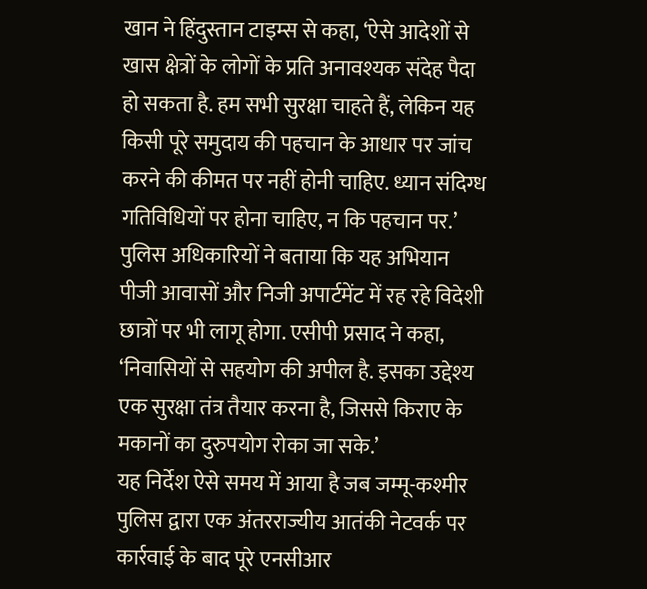खान ने हिंदुस्तान टाइम्स से कहा, ‘ऐसे आदेशों से खास क्षेत्रों के लोगों के प्रति अनावश्यक संदेह पैदा हो सकता है. हम सभी सुरक्षा चाहते हैं, लेकिन यह किसी पूरे समुदाय की पहचान के आधार पर जांच करने की कीमत पर नहीं होनी चाहिए. ध्यान संदिग्ध गतिविधियों पर होना चाहिए, न कि पहचान पर.’
पुलिस अधिकारियों ने बताया कि यह अभियान पीजी आवासों और निजी अपार्टमेंट में रह रहे विदेशी छात्रों पर भी लागू होगा. एसीपी प्रसाद ने कहा, ‘निवासियों से सहयोग की अपील है. इसका उद्देश्य एक सुरक्षा तंत्र तैयार करना है, जिससे किराए के मकानों का दुरुपयोग रोका जा सके.’
यह निर्देश ऐसे समय में आया है जब जम्मू-कश्मीर पुलिस द्वारा एक अंतरराज्यीय आतंकी नेटवर्क पर कार्रवाई के बाद पूरे एनसीआर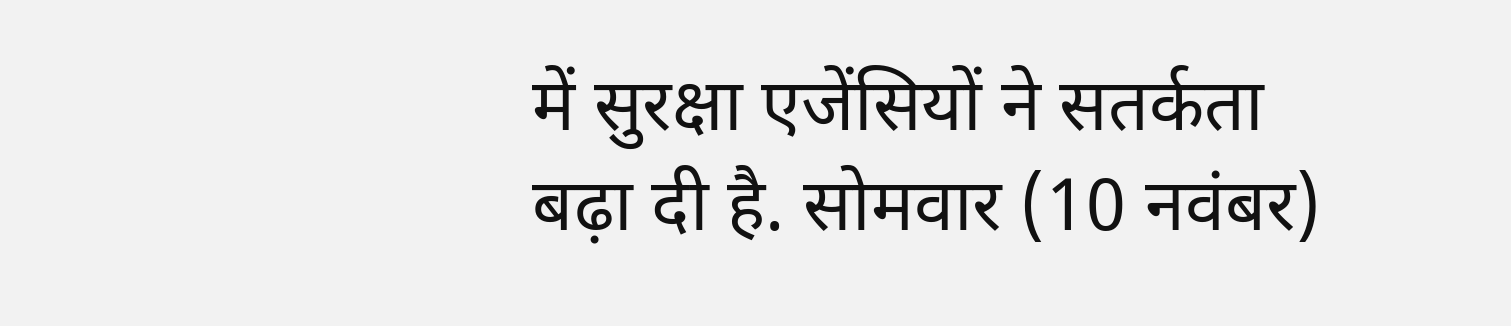में सुरक्षा एजेंसियों ने सतर्कता बढ़ा दी है. सोमवार (10 नवंबर)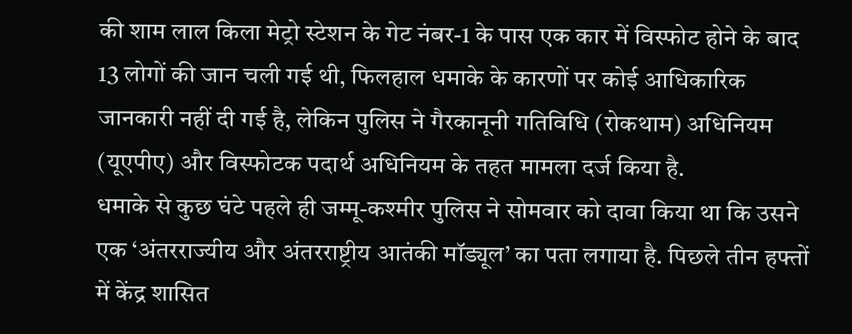की शाम लाल किला मेट्रो स्टेशन के गेट नंबर-1 के पास एक कार में विस्फोट होने के बाद 13 लोगों की जान चली गई थी, फिलहाल धमाके के कारणों पर कोई आधिकारिक जानकारी नहीं दी गई है, लेकिन पुलिस ने गैरकानूनी गतिविधि (रोकथाम) अधिनियम (यूएपीए) और विस्फोटक पदार्थ अधिनियम के तहत मामला दर्ज किया है.
धमाके से कुछ घंटे पहले ही जम्मू-कश्मीर पुलिस ने सोमवार को दावा किया था कि उसने एक ‘अंतरराज्यीय और अंतरराष्ट्रीय आतंकी मॉड्यूल’ का पता लगाया है. पिछले तीन हफ्तों में केंद्र शासित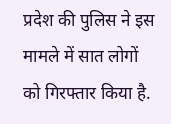प्रदेश की पुलिस ने इस मामले में सात लोगों को गिरफ्तार किया है.